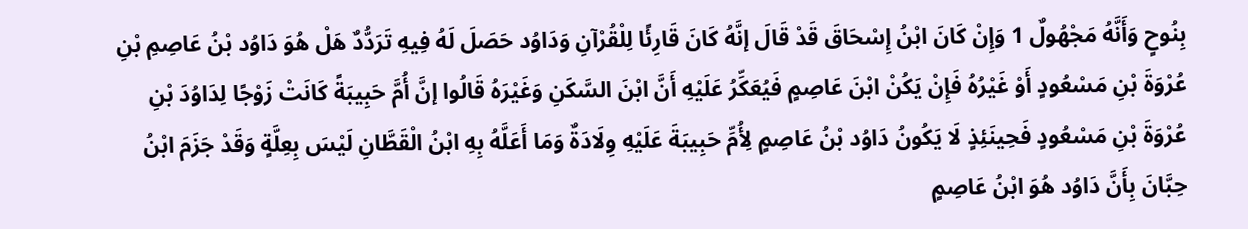بِنُوحٍ وَأَنَّهُ مَجْهُولٌ 1 وَإِنْ كَانَ ابْنُ إِسْحَاقَ قَدْ قَالَ إنَّهُ كَانَ قَارِئًا لِلْقُرْآنِ وَدَاوُد حَصَلَ لَهُ فِيهِ تَرَدُّدٌ هَلْ هُوَ دَاوُد بْنُ عَاصِمِ بْنِ عُرْوَةَ بْنِ مَسْعُودٍ أَوْ غَيْرُهُ فَإِنْ يَكُنْ ابْنَ عَاصِمٍ فَيُعَكِّرُ عَلَيْهِ أَنَّ ابْنَ السَّكَنِ وَغَيْرَهُ قَالُوا إنَّ أُمَّ حَبِيبَةً كَانَتْ زَوْجًا لِدَاوُدَ بْنِ عُرْوَةَ بْنِ مَسْعُودٍ فَحِينَئِذٍ لَا يَكُونُ دَاوُد بْنُ عَاصِمٍ لِأُمِّ حَبِيبَةَ عَلَيْهِ وِلَادَةٌ وَمَا أَعَلَّهُ بِهِ ابْنُ الْقَطَّانِ لَيْسَ بِعِلَّةٍ وَقَدْ جَزَمَ ابْنُ حِبَّانَ بِأَنَّ دَاوُد هُوَ ابْنُ عَاصِمٍ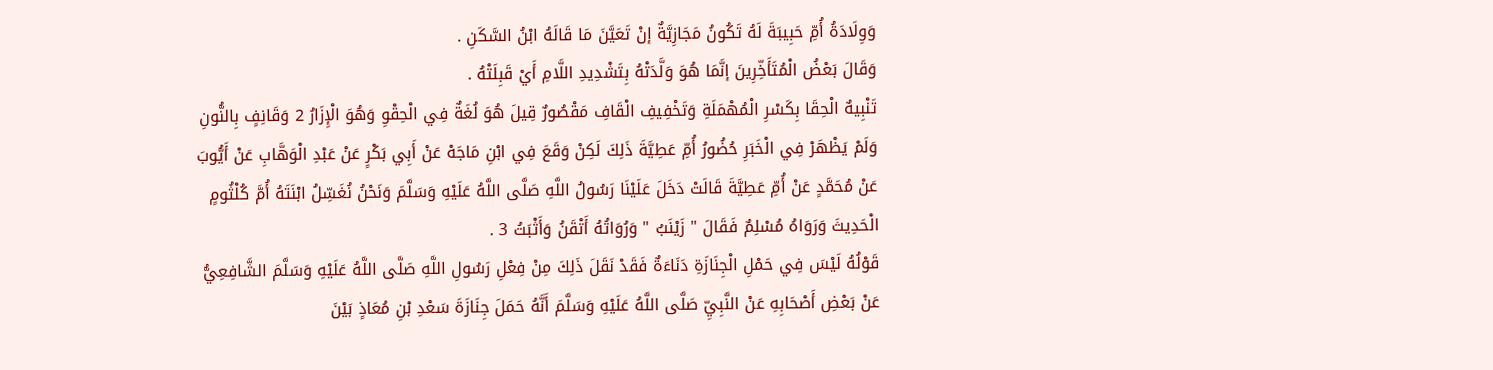وَوِلَادَةُ أُمِّ حَبِيبَةَ لَهُ تَكُونُ مَجَازِيَّةٌ إنْ تَعَيَّنَ مَا قَالَهُ ابْنُ السَّكَنِ .
وَقَالَ بَعْضُ الْمُتَأَخِّرِينَ إنَّمَا هُوَ وَلَّدَتْهُ بِتَشْدِيدِ اللَّامِ أَيْ قَبِلَتْهُ .
تَنْبِيهٌ الْحِقَا بِكَسْرِ الْمُهْمَلَةِ وَتَخْفِيفِ الْقَافِ مَقْصُورٌ قِيلَ هُوَ لُغَةٌ فِي الْحِقْوِ وَهُوَ الْإِزَارُ 2 وَقَانِفٍ بِالنُّونِ وَلَمْ يَظْهَرْ فِي الْخَبَرِ حُضُورُ أُمِّ عَطِيَّةَ ذَلِكَ لَكِنْ وَقَعَ فِي ابْنِ مَاجَهْ عَنْ أَبِي بَكْرٍ عَنْ عَبْدِ الْوَهَّابِ عَنْ أَيُّوبَ عَنْ مُحَمَّدٍ عَنْ أُمِّ عَطِيَّةَ قَالَتْ دَخَلَ عَلَيْنَا رَسُولُ اللَّهِ صَلَّى اللَّهُ عَلَيْهِ وَسَلَّمَ وَنَحْنُ نُغَسِّلُ ابْنَتَهُ أُمَّ كُلْثُومٍ الْحَدِيثَ وَرَوَاهُ مُسْلِمٌ فَقَالَ " زَيْنَبُ " وَرُوَاتُهُ أَتْقَنُ وَأَثْبَتُ 3 .
قَوْلُهُ لَيْسَ فِي حَمْلِ الْجِنَازَةِ دَنَاءَةٌ فَقَدْ نَقَلَ ذَلِكَ مِنْ فِعْلِ رَسُولِ اللَّهِ صَلَّى اللَّهُ عَلَيْهِ وَسَلَّمَ الشَّافِعِيُّ عَنْ بَعْضِ أَصْحَابِهِ عَنْ النَّبِيِّ صَلَّى اللَّهُ عَلَيْهِ وَسَلَّمَ أَنَّهُ حَمَلَ جِنَازَةَ سَعْدِ بْنِ مُعَاذٍ بَيْنَ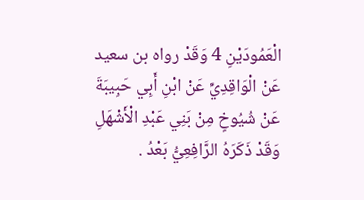الْعَمُودَيْنِ 4 وَقَدْ رواه بن سعيد عَنْ الْوَاقِدِيِّ عَنْ ابْنِ أَبِي حَبِيبَةَ عَنْ شُيُوخٍ مِنْ بَنِي عَبْدِ الْأَشْهَلِ وَقَدْ ذَكَرَهُ الرَّافِعِيُّ بَعْدُ .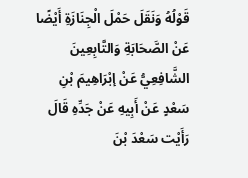قَوْلُهُ وَنَقَلَ حَمْلَ الْجِنَازَةِ أَيْضًا عَنْ الصَّحَابَةِ وَالتَّابِعِينَ الشَّافِعِيُّ عَنْ إبْرَاهِيمَ بْنِ سَعْدٍ عَنْ أَبِيهِ عَنْ جَدِّهِ قَالَ رَأَيْت سَعْدَ بْنَ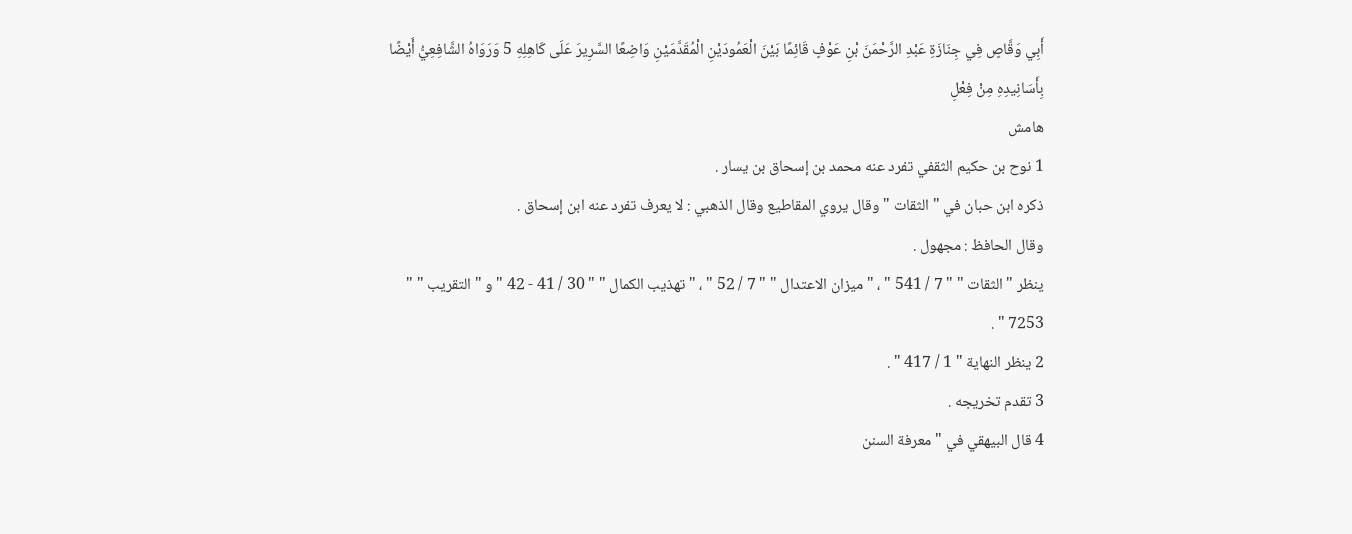أَبِي وَقَّاصٍ فِي جِنَازَةِ عَبْدِ الرَّحْمَنَ بْنِ عَوْفٍ قَائِمًا بَيْنَ الْعَمُودَيْنِ الْمُقَدَّمَيْنِ وَاضِعًا السَّرِيرَ عَلَى كَاهِلِهِ 5 وَرَوَاهُ الشَّافِعِيُّ أَيْضًا بِأَسَانِيدِهِ مِنْ فِعْلِ
هامش
1 نوح بن حكيم الثقفي تفرد عنه محمد بن إسحاق بن يسار .
ذكره ابن حبان في " الثقات " وقال يروي المقاطيع وقال الذهبي : لا يعرف تفرد عنه ابن إسحاق .
وقال الحافظ : مجهول .
ينظر " الثقات " " 7 / 541 " ، " ميزان الاعتدال " " 7 / 52 " ، " تهذيب الكمال " " 30 / 41 - 42 " و " التقريب " " 7253 " .
2 ينظر النهاية " 1 / 417 " .
3 تقدم تخريجه .
4 قال البيهقي في " معرفة السنن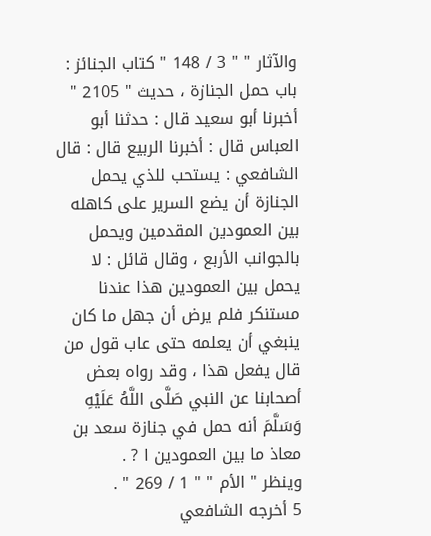والآثار " " 3 / 148 " كتاب الجنائز : باب حمل الجنازة ، حديث " 2105 " أخبرنا أبو سعيد قال : حدثنا أبو العباس قال : أخبرنا الربيع قال : قال الشافعي : يستحب للذي يحمل الجنازة أن يضع السرير على كاهله بين العمودين المقدمين ويحمل بالجوانب الأربع ، وقال قائل : لا يحمل بين العمودين هذا عندنا مستنكر فلم يرض أن جهل ما كان ينبغي أن يعلمه حتى عاب قول من قال يفعل هذا ، وقد رواه بعض أصحابنا عن النبي صَلَّى اللَّهُ عَلَيْهِ وَسَلَّمَ أنه حمل في جنازة سعد بن معاذ ما بين العمودين ا ? .
وينظر " الأم " " 1 / 269 " .
5 أخرجه الشافعي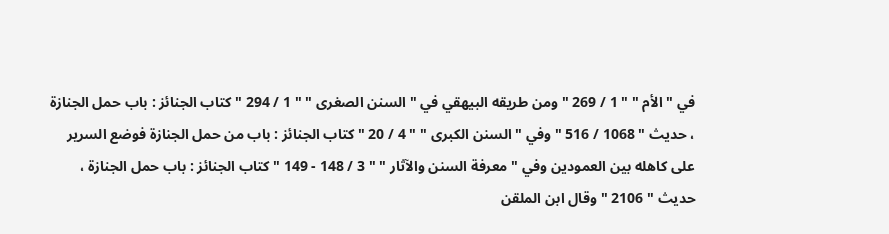في " الأم " " 1 / 269 " ومن طريقه البيهقي في " السنن الصغرى " " 1 / 294 " كتاب الجنائز : باب حمل الجنازة ، حديث " 1068 / 516 " وفي " السنن الكبرى " " 4 / 20 " كتاب الجنائز : باب من حمل الجنازة فوضع السرير على كاهله بين العمودين وفي " معرفة السنن والآثار " " 3 / 148 - 149 " كتاب الجنائز : باب حمل الجنازة ، حديث " 2106 " وقال ابن الملقن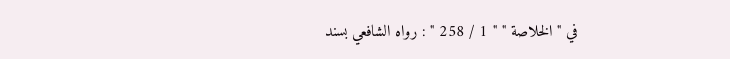في " الخلاصة " " 1 / 258 " : رواه الشافعي بسند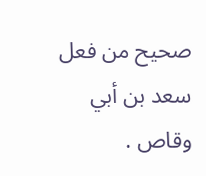صحيح من فعل سعد بن أبي وقاص .